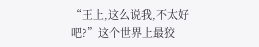“王上,这么说我,不太好吧?”这个世界上最狡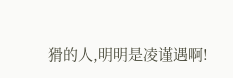猾的人,明明是凌谨遇啊!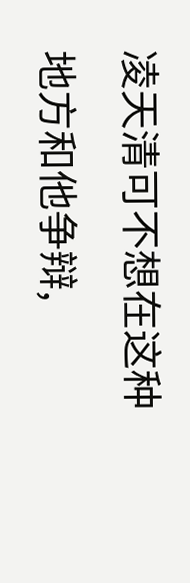凌天清可不想在这种地方和他争辩,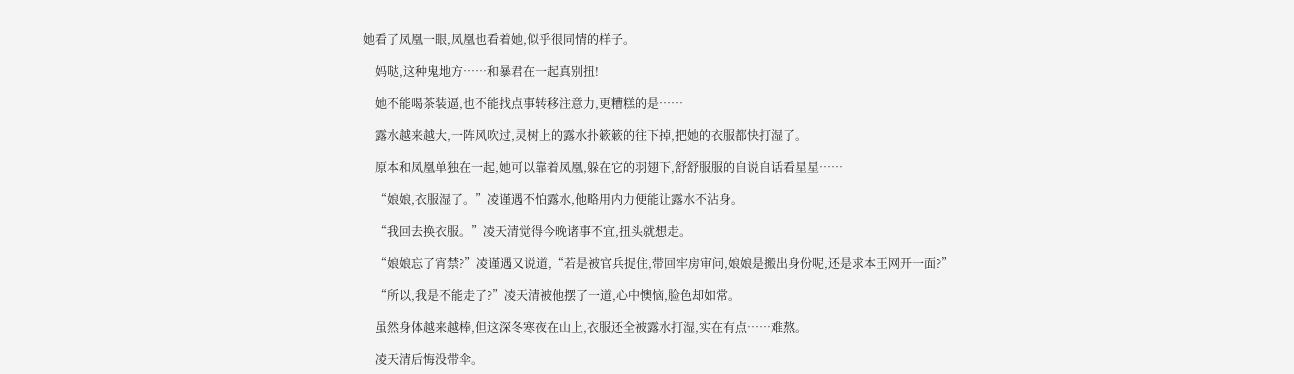她看了凤凰一眼,凤凰也看着她,似乎很同情的样子。

    妈哒,这种鬼地方……和暴君在一起真别扭!

    她不能喝茶装逼,也不能找点事转移注意力,更糟糕的是……

    露水越来越大,一阵风吹过,灵树上的露水扑簌簌的往下掉,把她的衣服都快打湿了。

    原本和凤凰单独在一起,她可以靠着凤凰,躲在它的羽翅下,舒舒服服的自说自话看星星……

    “娘娘,衣服湿了。”凌谨遇不怕露水,他略用内力便能让露水不沾身。

    “我回去换衣服。”凌天清觉得今晚诸事不宜,扭头就想走。

    “娘娘忘了宵禁?”凌谨遇又说道,“若是被官兵捉住,带回牢房审问,娘娘是搬出身份呢,还是求本王网开一面?”

    “所以,我是不能走了?”凌天清被他摆了一道,心中懊恼,脸色却如常。

    虽然身体越来越棒,但这深冬寒夜在山上,衣服还全被露水打湿,实在有点……难熬。

    凌天清后悔没带伞。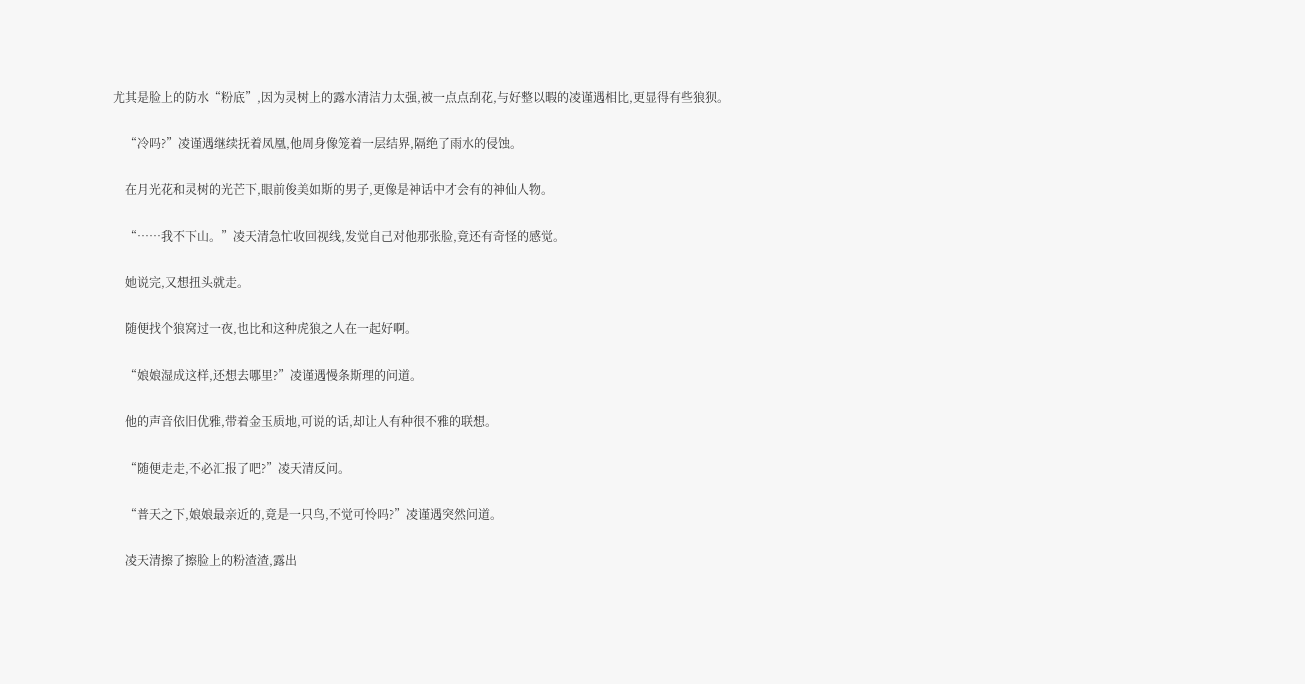尤其是脸上的防水“粉底”,因为灵树上的露水清洁力太强,被一点点刮花,与好整以暇的凌谨遇相比,更显得有些狼狈。

    “冷吗?”凌谨遇继续抚着凤凰,他周身像笼着一层结界,隔绝了雨水的侵蚀。

    在月光花和灵树的光芒下,眼前俊美如斯的男子,更像是神话中才会有的神仙人物。

    “……我不下山。”凌天清急忙收回视线,发觉自己对他那张脸,竟还有奇怪的感觉。

    她说完,又想扭头就走。

    随便找个狼窝过一夜,也比和这种虎狼之人在一起好啊。

    “娘娘湿成这样,还想去哪里?”凌谨遇慢条斯理的问道。

    他的声音依旧优雅,带着金玉质地,可说的话,却让人有种很不雅的联想。

    “随便走走,不必汇报了吧?”凌天清反问。

    “普天之下,娘娘最亲近的,竟是一只鸟,不觉可怜吗?”凌谨遇突然问道。

    凌天清擦了擦脸上的粉渣渣,露出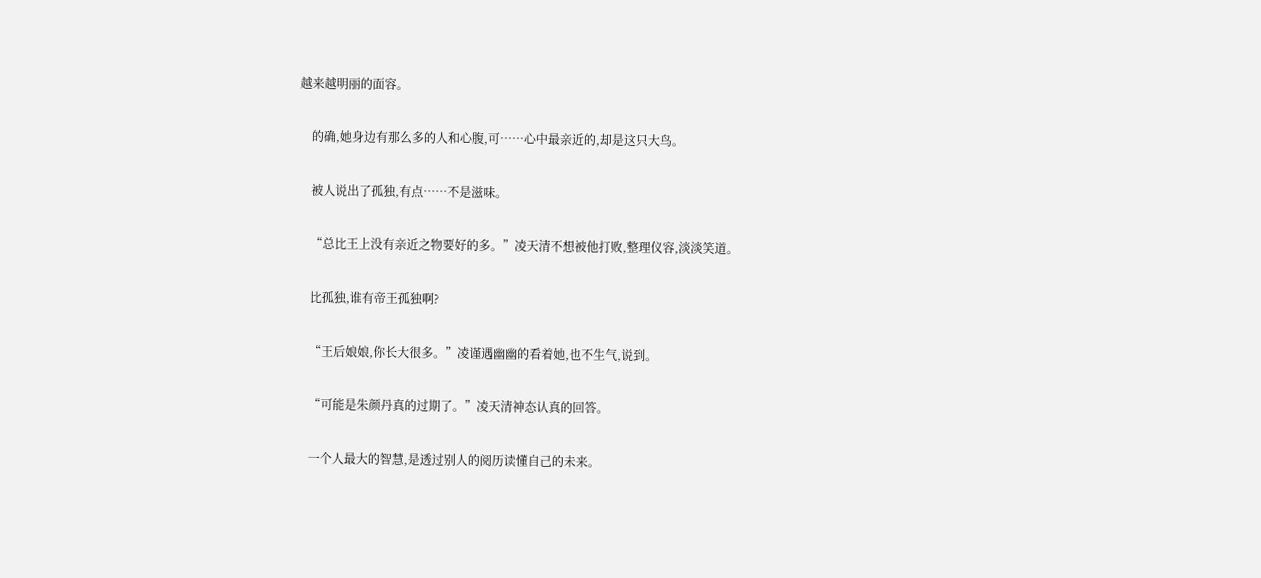越来越明丽的面容。

    的确,她身边有那么多的人和心腹,可……心中最亲近的,却是这只大鸟。

    被人说出了孤独,有点……不是滋味。

    “总比王上没有亲近之物要好的多。”凌天清不想被他打败,整理仪容,淡淡笑道。

    比孤独,谁有帝王孤独啊?

    “王后娘娘,你长大很多。”凌谨遇幽幽的看着她,也不生气,说到。

    “可能是朱颜丹真的过期了。”凌天清神态认真的回答。

    一个人最大的智慧,是透过别人的阅历读懂自己的未来。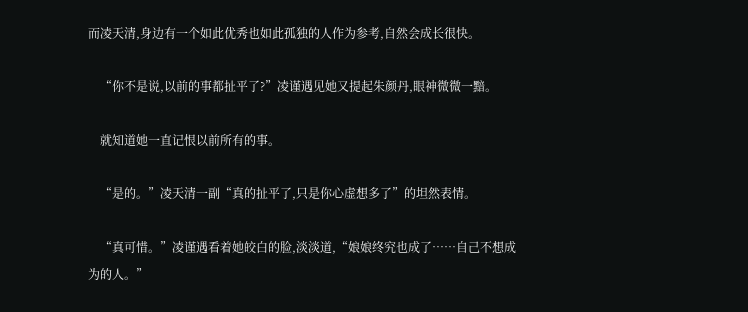而凌天清,身边有一个如此优秀也如此孤独的人作为参考,自然会成长很快。

    “你不是说,以前的事都扯平了?”凌谨遇见她又提起朱颜丹,眼神微微一黯。

    就知道她一直记恨以前所有的事。

    “是的。”凌天清一副“真的扯平了,只是你心虚想多了”的坦然表情。

    “真可惜。”凌谨遇看着她皎白的脸,淡淡道,“娘娘终究也成了……自己不想成为的人。”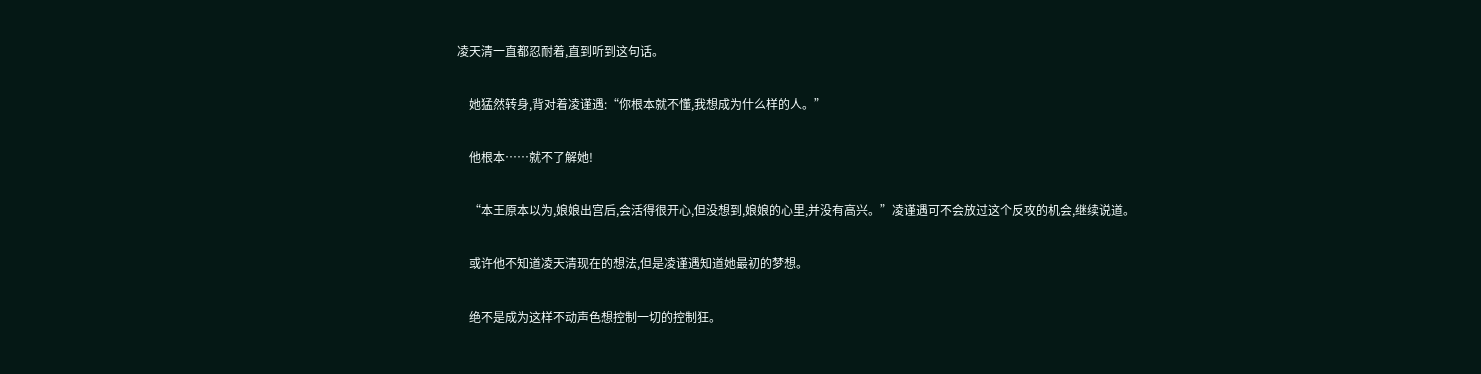凌天清一直都忍耐着,直到听到这句话。

    她猛然转身,背对着凌谨遇:“你根本就不懂,我想成为什么样的人。”

    他根本……就不了解她!

    “本王原本以为,娘娘出宫后,会活得很开心,但没想到,娘娘的心里,并没有高兴。”凌谨遇可不会放过这个反攻的机会,继续说道。

    或许他不知道凌天清现在的想法,但是凌谨遇知道她最初的梦想。

    绝不是成为这样不动声色想控制一切的控制狂。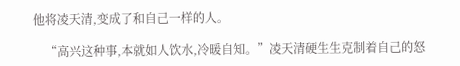他将凌天清,变成了和自己一样的人。

    “高兴这种事,本就如人饮水,冷暖自知。”凌天清硬生生克制着自己的怒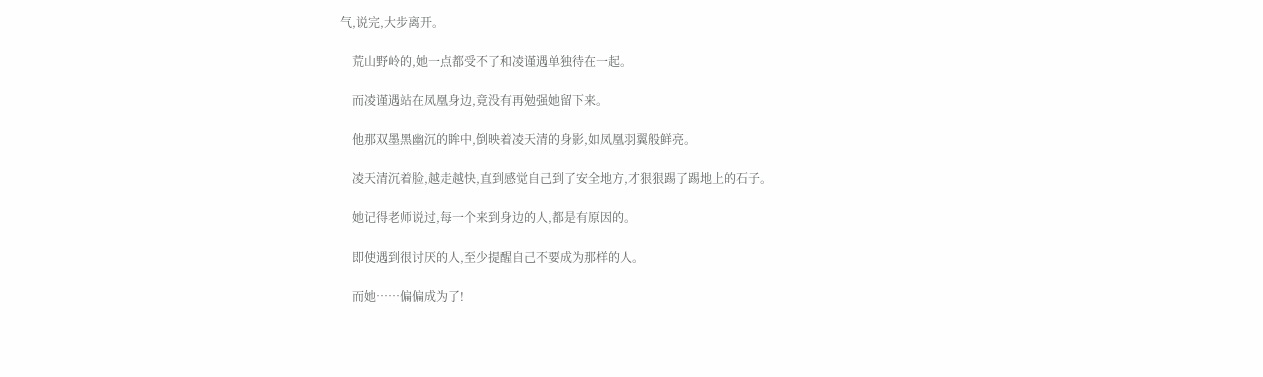气,说完,大步离开。

    荒山野岭的,她一点都受不了和凌谨遇单独待在一起。

    而凌谨遇站在凤凰身边,竟没有再勉强她留下来。

    他那双墨黑幽沉的眸中,倒映着凌天清的身影,如凤凰羽翼般鲜亮。

    凌天清沉着脸,越走越快,直到感觉自己到了安全地方,才狠狠踢了踢地上的石子。

    她记得老师说过,每一个来到身边的人,都是有原因的。

    即使遇到很讨厌的人,至少提醒自己不要成为那样的人。

    而她……偏偏成为了!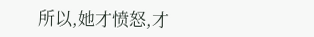所以,她才愤怒,才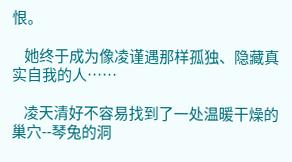恨。

    她终于成为像凌谨遇那样孤独、隐藏真实自我的人……

    凌天清好不容易找到了一处温暖干燥的巢穴--琴兔的洞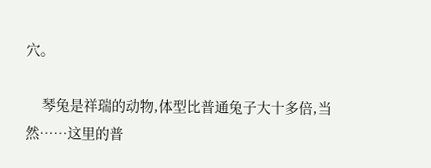穴。

    琴兔是祥瑞的动物,体型比普通兔子大十多倍,当然……这里的普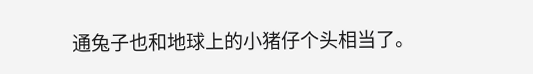通兔子也和地球上的小猪仔个头相当了。